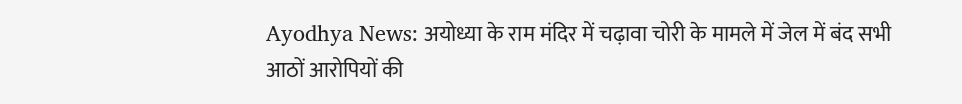Ayodhya News: अयोध्या के राम मंदिर में चढ़ावा चोरी के मामले में जेल में बंद सभी आठों आरोपियों की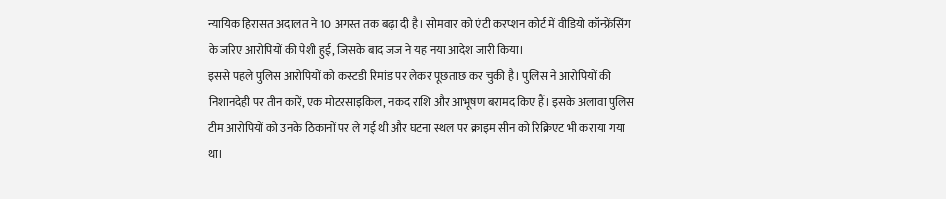न्यायिक हिरासत अदालत ने 10 अगस्त तक बढ़ा दी है। सोमवार को एंटी करप्शन कोर्ट में वीडियो कॉन्फ्रेंसिंग के जरिए आरोपियों की पेशी हुई, जिसके बाद जज ने यह नया आदेश जारी किया।
इससे पहले पुलिस आरोपियों को कस्टडी रिमांड पर लेकर पूछताछ कर चुकी है। पुलिस ने आरोपियों की निशानदेही पर तीन कारें, एक मोटरसाइकिल, नकद राशि और आभूषण बरामद किए हैं। इसके अलावा पुलिस टीम आरोपियों को उनके ठिकानों पर ले गई थी और घटना स्थल पर क्राइम सीन को रिक्रिएट भी कराया गया था।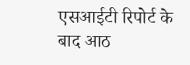एसआईटी रिपोर्ट के बाद आठ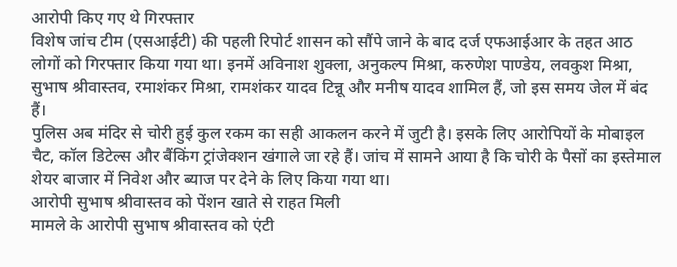आरोपी किए गए थे गिरफ्तार
विशेष जांच टीम (एसआईटी) की पहली रिपोर्ट शासन को सौंपे जाने के बाद दर्ज एफआईआर के तहत आठ लोगों को गिरफ्तार किया गया था। इनमें अविनाश शुक्ला, अनुकल्प मिश्रा, करुणेश पाण्डेय, लवकुश मिश्रा, सुभाष श्रीवास्तव, रमाशंकर मिश्रा, रामशंकर यादव टिन्नू और मनीष यादव शामिल हैं, जो इस समय जेल में बंद हैं।
पुलिस अब मंदिर से चोरी हुई कुल रकम का सही आकलन करने में जुटी है। इसके लिए आरोपियों के मोबाइल चैट, कॉल डिटेल्स और बैंकिंग ट्रांजेक्शन खंगाले जा रहे हैं। जांच में सामने आया है कि चोरी के पैसों का इस्तेमाल शेयर बाजार में निवेश और ब्याज पर देने के लिए किया गया था।
आरोपी सुभाष श्रीवास्तव को पेंशन खाते से राहत मिली
मामले के आरोपी सुभाष श्रीवास्तव को एंटी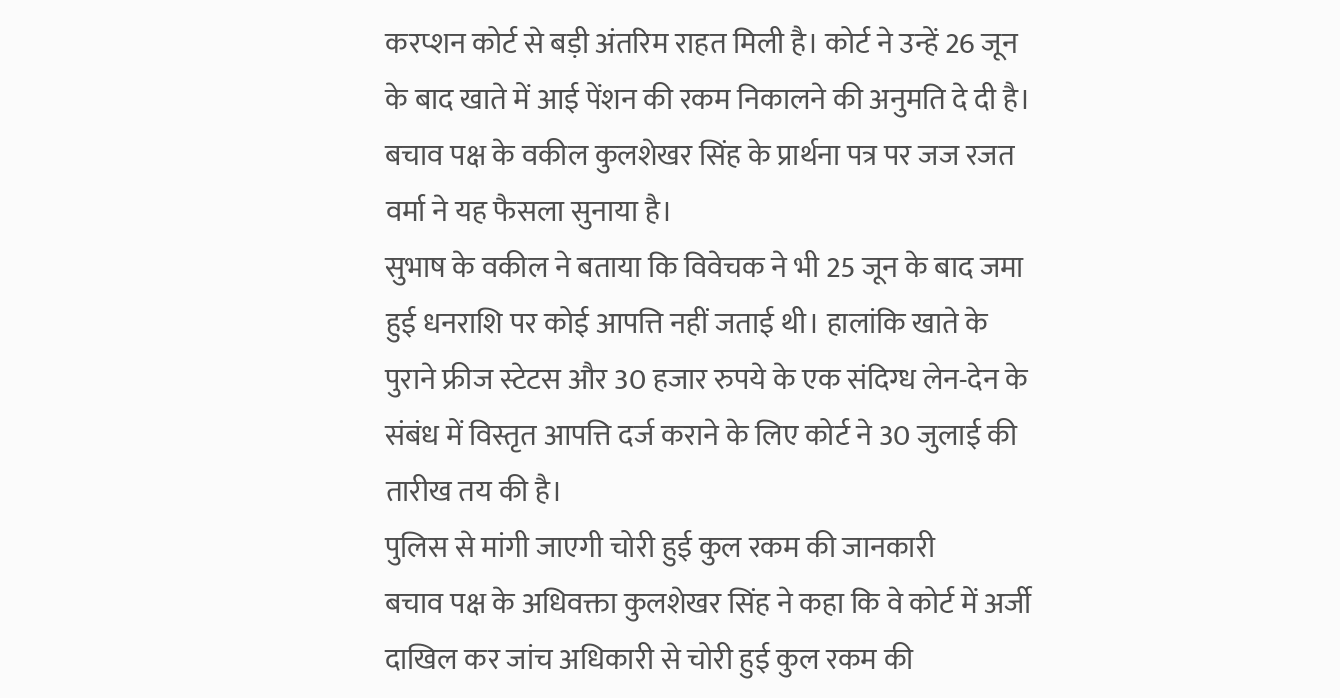करप्शन कोर्ट से बड़ी अंतरिम राहत मिली है। कोर्ट ने उन्हें 26 जून के बाद खाते में आई पेंशन की रकम निकालने की अनुमति दे दी है। बचाव पक्ष के वकील कुलशेखर सिंह के प्रार्थना पत्र पर जज रजत वर्मा ने यह फैसला सुनाया है।
सुभाष के वकील ने बताया कि विवेचक ने भी 25 जून के बाद जमा हुई धनराशि पर कोई आपत्ति नहीं जताई थी। हालांकि खाते के पुराने फ्रीज स्टेटस और 30 हजार रुपये के एक संदिग्ध लेन-देन के संबंध में विस्तृत आपत्ति दर्ज कराने के लिए कोर्ट ने 30 जुलाई की तारीख तय की है।
पुलिस से मांगी जाएगी चोरी हुई कुल रकम की जानकारी
बचाव पक्ष के अधिवक्ता कुलशेखर सिंह ने कहा कि वे कोर्ट में अर्जी दाखिल कर जांच अधिकारी से चोरी हुई कुल रकम की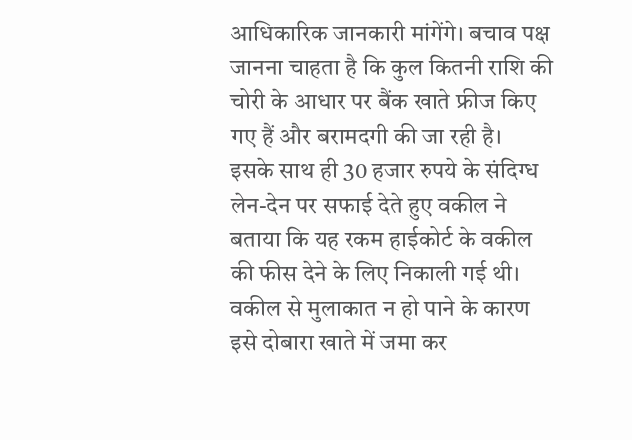आधिकारिक जानकारी मांगेंगे। बचाव पक्ष जानना चाहता है कि कुल कितनी राशि की चोरी के आधार पर बैंक खाते फ्रीज किए गए हैं और बरामदगी की जा रही है।
इसके साथ ही 30 हजार रुपये के संदिग्ध लेन-देन पर सफाई देते हुए वकील ने बताया कि यह रकम हाईकोर्ट के वकील की फीस देने के लिए निकाली गई थी। वकील से मुलाकात न हो पाने के कारण इसे दोबारा खाते में जमा कर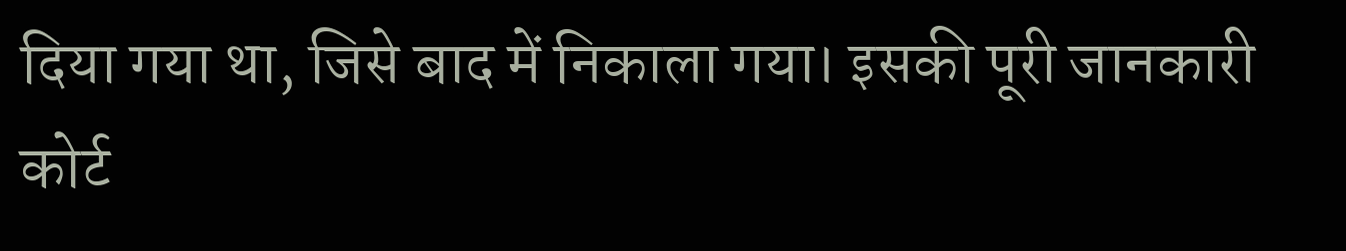दिया गया था, जिसे बाद में निकाला गया। इसकी पूरी जानकारी कोर्ट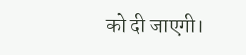को दी जाएगी।